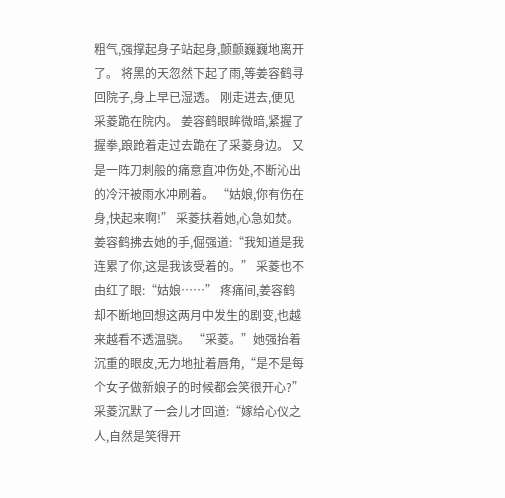粗气,强撑起身子站起身,颤颤巍巍地离开了。 将黑的天忽然下起了雨,等姜容鹤寻回院子,身上早已湿透。 刚走进去,便见采菱跪在院内。 姜容鹤眼眸微暗,紧握了握拳,踉跄着走过去跪在了采菱身边。 又是一阵刀刺般的痛意直冲伤处,不断沁出的冷汗被雨水冲刷着。 “姑娘,你有伤在身,快起来啊!” 采菱扶着她,心急如焚。 姜容鹤拂去她的手,倔强道:“我知道是我连累了你,这是我该受着的。” 采菱也不由红了眼:“姑娘……” 疼痛间,姜容鹤却不断地回想这两月中发生的剧变,也越来越看不透温骁。 “采菱。”她强抬着沉重的眼皮,无力地扯着唇角,“是不是每个女子做新娘子的时候都会笑很开心?” 采菱沉默了一会儿才回道:“嫁给心仪之人,自然是笑得开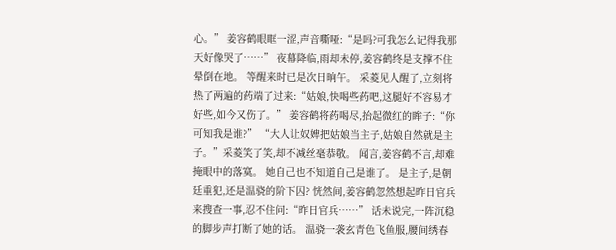心。” 姜容鹤眼眶一涩,声音嘶哑:“是吗?可我怎么记得我那天好像哭了……” 夜幕降临,雨却未停,姜容鹤终是支撑不住晕倒在地。 等醒来时已是次日晌午。 采菱见人醒了,立刻将热了两遍的药端了过来:“姑娘,快喝些药吧,这腿好不容易才好些,如今又伤了。” 姜容鹤将药喝尽,抬起微红的眸子:“你可知我是谁?” “大人让奴婢把姑娘当主子,姑娘自然就是主子。”采菱笑了笑,却不减丝毫恭敬。 闻言,姜容鹤不言,却难掩眼中的落寞。 她自己也不知道自己是谁了。 是主子,是朝廷重犯,还是温骁的阶下囚? 恍然间,姜容鹤忽然想起昨日官兵来搜查一事,忍不住问:“昨日官兵……” 话未说完,一阵沉稳的脚步声打断了她的话。 温骁一袭玄青色飞鱼服,腰间绣春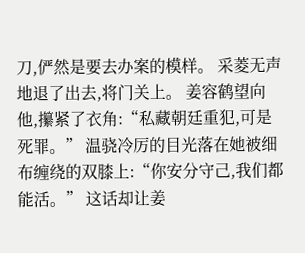刀,俨然是要去办案的模样。 采菱无声地退了出去,将门关上。 姜容鹤望向他,攥紧了衣角:“私藏朝廷重犯,可是死罪。” 温骁冷厉的目光落在她被细布缠绕的双膝上:“你安分守己,我们都能活。” 这话却让姜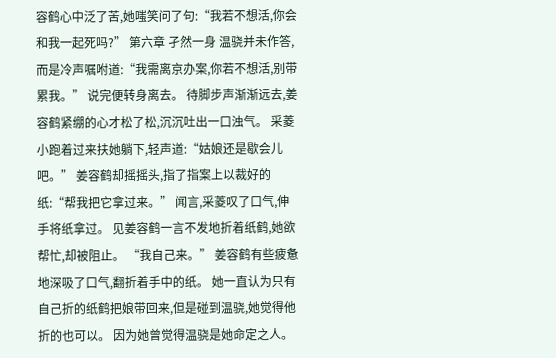容鹤心中泛了苦,她嗤笑问了句:“我若不想活,你会和我一起死吗?” 第六章 孑然一身 温骁并未作答,而是冷声嘱咐道:“我需离京办案,你若不想活,别带累我。” 说完便转身离去。 待脚步声渐渐远去,姜容鹤紧绷的心才松了松,沉沉吐出一口浊气。 采菱小跑着过来扶她躺下,轻声道:“姑娘还是歇会儿吧。” 姜容鹤却摇摇头,指了指案上以裁好的纸:“帮我把它拿过来。” 闻言,采菱叹了口气,伸手将纸拿过。 见姜容鹤一言不发地折着纸鹤,她欲帮忙,却被阻止。 “我自己来。” 姜容鹤有些疲惫地深吸了口气,翻折着手中的纸。 她一直认为只有自己折的纸鹤把娘带回来,但是碰到温骁,她觉得他折的也可以。 因为她曾觉得温骁是她命定之人。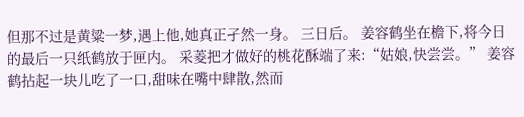但那不过是黄粱一梦,遇上他,她真正孑然一身。 三日后。 姜容鹤坐在檐下,将今日的最后一只纸鹤放于匣内。 采菱把才做好的桃花酥端了来:“姑娘,快尝尝。” 姜容鹤拈起一块儿吃了一口,甜味在嘴中肆散,然而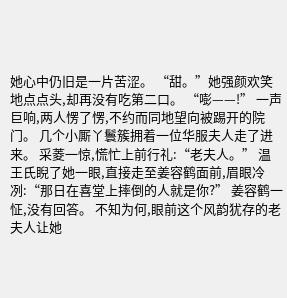她心中仍旧是一片苦涩。 “甜。”她强颜欢笑地点点头,却再没有吃第二口。 “嘭——!” 一声巨响,两人愣了愣,不约而同地望向被踢开的院门。 几个小厮丫鬟簇拥着一位华服夫人走了进来。 采菱一惊,慌忙上前行礼:“老夫人。” 温王氏睨了她一眼,直接走至姜容鹤面前,眉眼冷冽:“那日在喜堂上摔倒的人就是你?” 姜容鹤一怔,没有回答。 不知为何,眼前这个风韵犹存的老夫人让她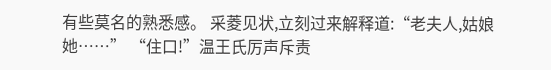有些莫名的熟悉感。 采菱见状,立刻过来解释道:“老夫人,姑娘她……” “住口!”温王氏厉声斥责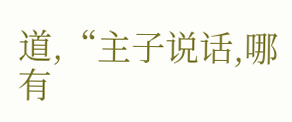道,“主子说话,哪有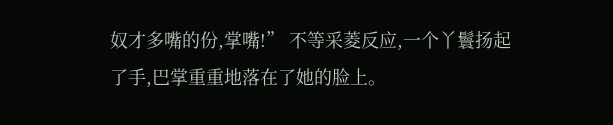奴才多嘴的份,掌嘴!” 不等采菱反应,一个丫鬟扬起了手,巴掌重重地落在了她的脸上。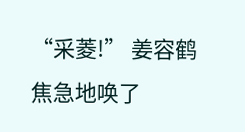“采菱!” 姜容鹤焦急地唤了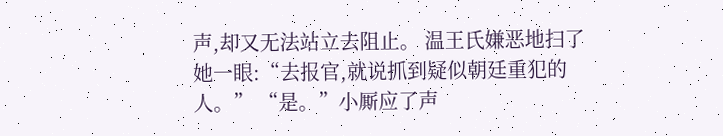声,却又无法站立去阻止。 温王氏嫌恶地扫了她一眼:“去报官,就说抓到疑似朝廷重犯的人。” “是。”小厮应了声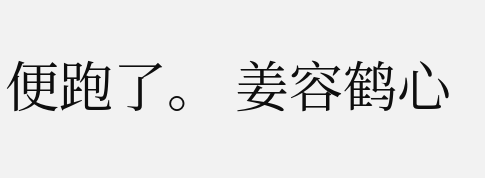便跑了。 姜容鹤心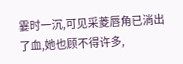霎时一沉,可见采菱唇角已淌出了血,她也顾不得许多,